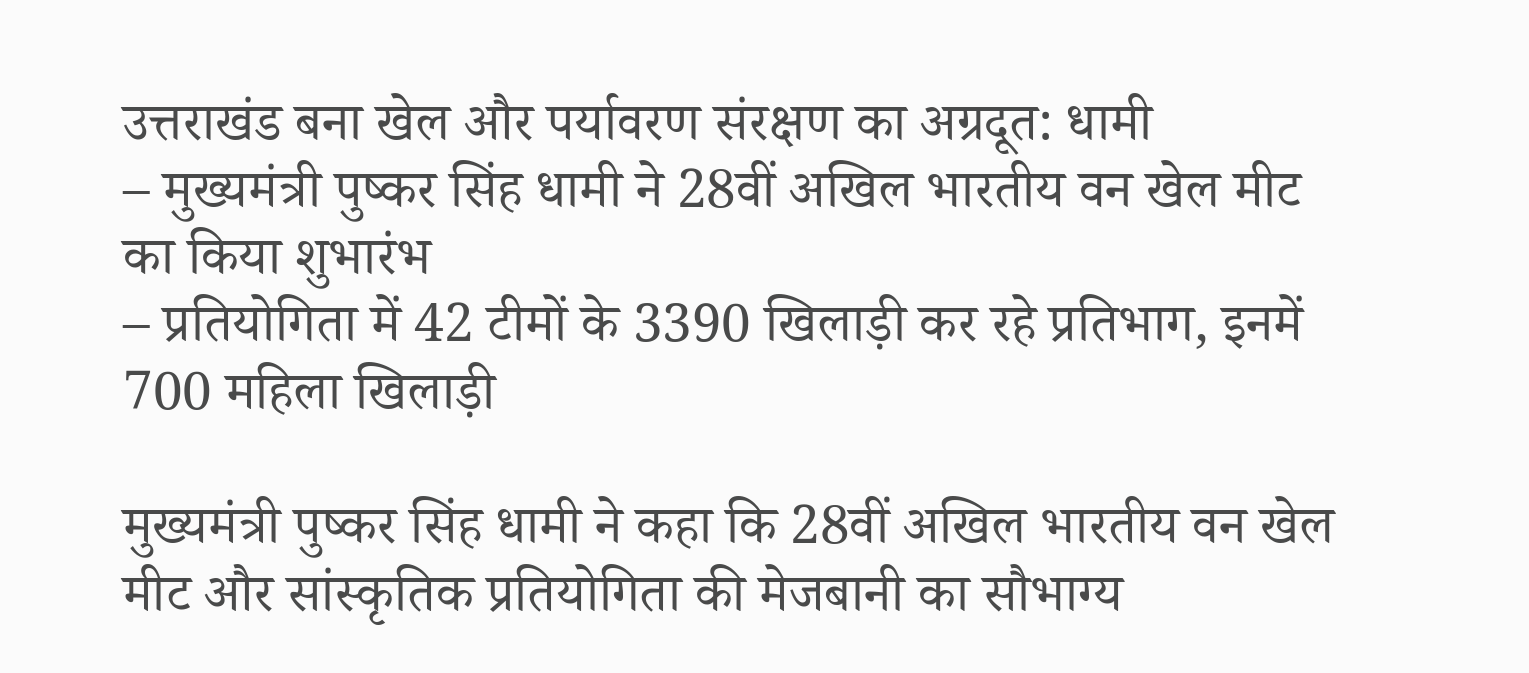उत्तराखंड बना खेल और पर्यावरण संरक्षण का अग्रदूत: धामी
– मुख्यमंत्री पुष्कर सिंह धामी ने 28वीं अखिल भारतीय वन खेल मीट का किया शुभारंभ
– प्रतियोगिता में 42 टीमों के 3390 खिलाड़ी कर रहे प्रतिभाग, इनमें 700 महिला खिलाड़ी

मुख्यमंत्री पुष्कर सिंह धामी ने कहा कि 28वीं अखिल भारतीय वन खेल मीट और सांस्कृतिक प्रतियोगिता की मेजबानी का सौभाग्य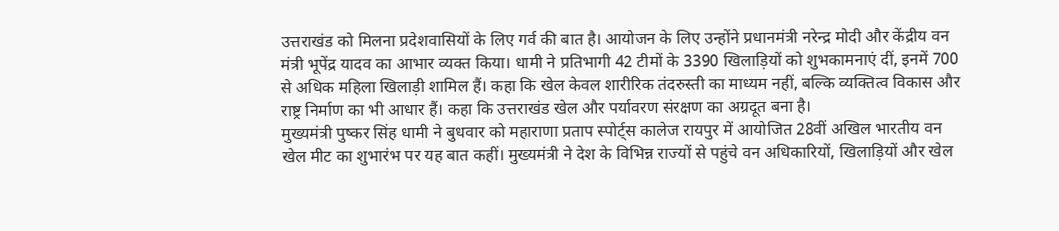उत्तराखंड को मिलना प्रदेशवासियों के लिए गर्व की बात है। आयोजन के लिए उन्होंने प्रधानमंत्री नरेन्द्र मोदी और केंद्रीय वन मंत्री भूपेंद्र यादव का आभार व्यक्त किया। धामी ने प्रतिभागी 42 टीमों के 3390 खिलाड़ियों को शुभकामनाएं दीं, इनमें 700 से अधिक महिला खिलाड़ी शामिल हैं। कहा कि खेल केवल शारीरिक तंदरुस्ती का माध्यम नहीं, बल्कि व्यक्तित्व विकास और राष्ट्र निर्माण का भी आधार हैं। कहा कि उत्तराखंड खेल और पर्यावरण संरक्षण का अग्रदूत बना है।
मुख्यमंत्री पुष्कर सिंह धामी ने बुधवार को महाराणा प्रताप स्पोर्ट्स कालेज रायपुर में आयोजित 28वीं अखिल भारतीय वन खेल मीट का शुभारंभ पर यह बात कहीं। मुख्यमंत्री ने देश के विभिन्न राज्यों से पहुंचे वन अधिकारियों, खिलाड़ियों और खेल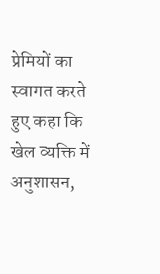प्रेमियों का स्वागत करते हुए कहा कि खेल व्यक्ति में अनुशासन,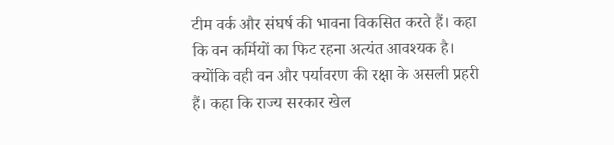टीम वर्क और संघर्ष की भावना विकसित करते हैं। कहा कि वन कर्मियों का फिट रहना अत्यंत आवश्यक है। क्योंकि वही वन और पर्यावरण की रक्षा के असली प्रहरी हैं। कहा कि राज्य सरकार खेल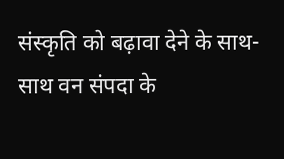संस्कृति को बढ़ावा देने के साथ-साथ वन संपदा के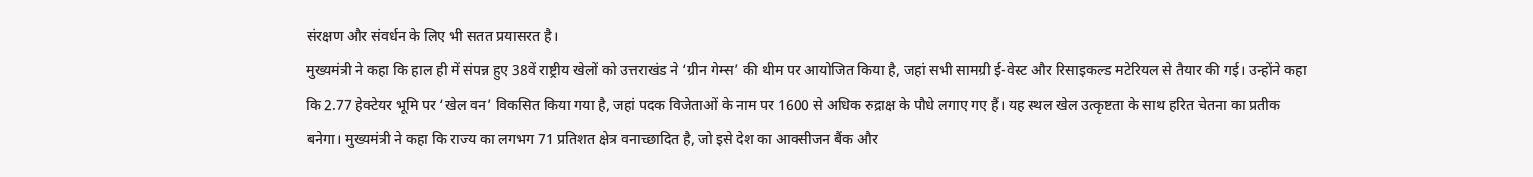संरक्षण और संवर्धन के लिए भी सतत प्रयासरत है।
मुख्यमंत्री ने कहा कि हाल ही में संपन्न हुए 38वें राष्ट्रीय खेलों को उत्तराखंड ने ‘ग्रीन गेम्स’ की थीम पर आयोजित किया है, जहां सभी सामग्री ई-वेस्ट और रिसाइकल्ड मटेरियल से तैयार की गई। उन्होंने कहा कि 2.77 हेक्टेयर भूमि पर ‘खेल वन’ विकसित किया गया है, जहां पदक विजेताओं के नाम पर 1600 से अधिक रुद्राक्ष के पौधे लगाए गए हैं। यह स्थल खेल उत्कृष्टता के साथ हरित चेतना का प्रतीक बनेगा। मुख्यमंत्री ने कहा कि राज्य का लगभग 71 प्रतिशत क्षेत्र वनाच्छादित है, जो इसे देश का आक्सीजन बैंक और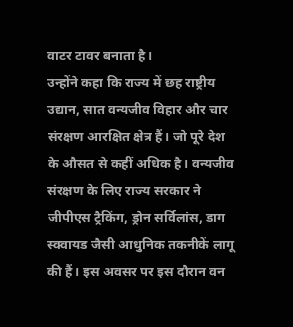वाटर टावर बनाता है।
उन्होंने कहा कि राज्य में छह राष्ट्रीय उद्यान, सात वन्यजीव विहार और चार संरक्षण आरक्षित क्षेत्र हैं। जो पूरे देश के औसत से कहीं अधिक है। वन्यजीव संरक्षण के लिए राज्य सरकार ने जीपीएस ट्रैकिंग, ड्रोन सर्विलांस, डाग स्क्वायड जैसी आधुनिक तकनीकें लागू की हैं। इस अवसर पर इस दौरान वन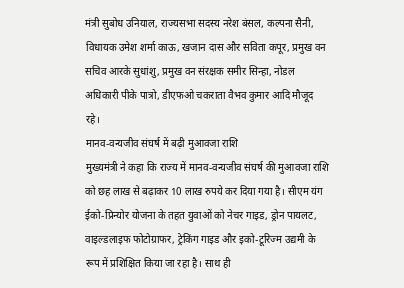मंत्री सुबोध उनियाल, राज्यसभा सदस्य नरेश बंसल, कल्पना सैनी, विधायक उमेश शर्मा काऊ, खजान दास और सविता कपूर, प्रमुख वन सचिव आरके सुधांशु, प्रमुख वन संरक्षक समीर सिन्हा, नोडल अधिकारी पीके पात्रो, डीएफओ चकराता वैभव कुमार आदि मौजूद रहे।
मानव-वन्यजीव संघर्ष में बढ़ी मुआवजा राशि
मुख्यमंत्री ने कहा कि राज्य में मानव-वन्यजीव संघर्ष की मुआवजा राशि को छह लाख से बढ़ाकर 10 लाख रुपये कर दिया गया है। सीएम यंग ईको-प्रिन्योर योजना के तहत युवाओं को नेचर गाइड, ड्रोन पायलट, वाइल्डलाइफ फोटोग्राफर, ट्रेकिंग गाइड और इको-टूरिज्म उद्यमी के रूप में प्रशिक्षित किया जा रहा है। साथ ही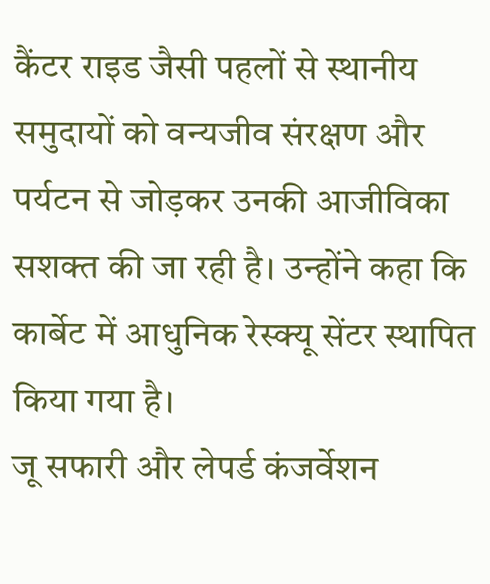कैंटर राइड जैसी पहलों से स्थानीय समुदायों को वन्यजीव संरक्षण और पर्यटन से जोड़कर उनकी आजीविका सशक्त की जा रही है। उन्होंने कहा कि कार्बेट में आधुनिक रेस्क्यू सेंटर स्थापित किया गया है।
जू सफारी और लेपर्ड कंजर्वेशन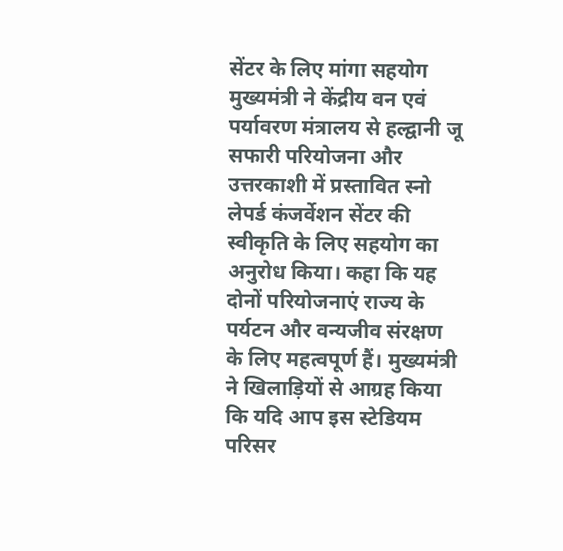सेंटर के लिए मांगा सहयोग
मुख्यमंत्री ने केंद्रीय वन एवं पर्यावरण मंत्रालय से हल्द्वानी जू सफारी परियोजना और उत्तरकाशी में प्रस्तावित स्नो लेपर्ड कंजर्वेशन सेंटर की स्वीकृति के लिए सहयोग का अनुरोध किया। कहा कि यह दोनों परियोजनाएं राज्य के पर्यटन और वन्यजीव संरक्षण के लिए महत्वपूर्ण हैं। मुख्यमंत्री ने खिलाड़ियों से आग्रह किया कि यदि आप इस स्टेडियम परिसर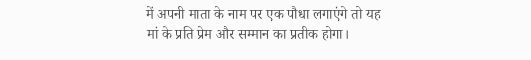में अपनी माता के नाम पर एक पौधा लगाएंगे तो यह मां के प्रति प्रेम और सम्मान का प्रतीक होगा।